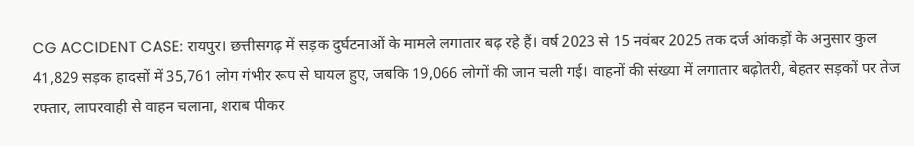CG ACCIDENT CASE: रायपुर। छत्तीसगढ़ में सड़क दुर्घटनाओं के मामले लगातार बढ़ रहे हैं। वर्ष 2023 से 15 नवंबर 2025 तक दर्ज आंकड़ों के अनुसार कुल 41,829 सड़क हादसों में 35,761 लोग गंभीर रूप से घायल हुए, जबकि 19,066 लोगों की जान चली गई। वाहनों की संख्या में लगातार बढ़ोतरी, बेहतर सड़कों पर तेज रफ्तार, लापरवाही से वाहन चलाना, शराब पीकर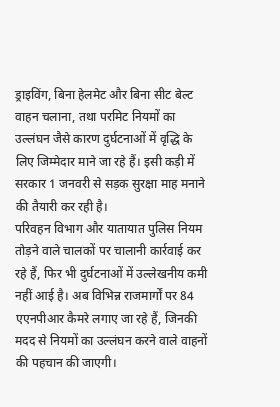ड्राइविंग, बिना हेलमेट और बिना सीट बेल्ट वाहन चलाना, तथा परमिट नियमों का उल्लंघन जैसे कारण दुर्घटनाओं में वृद्धि के लिए जिम्मेदार माने जा रहे हैं। इसी कड़ी में सरकार 1 जनवरी से सड़क सुरक्षा माह मनाने की तैयारी कर रही है।
परिवहन विभाग और यातायात पुलिस नियम तोड़ने वाले चालकों पर चालानी कार्रवाई कर रहे हैं, फिर भी दुर्घटनाओं में उल्लेखनीय कमी नहीं आई है। अब विभिन्न राजमार्गों पर 84 एएनपीआर कैमरे लगाए जा रहे हैं, जिनकी मदद से नियमों का उल्लंघन करने वाले वाहनों की पहचान की जाएगी।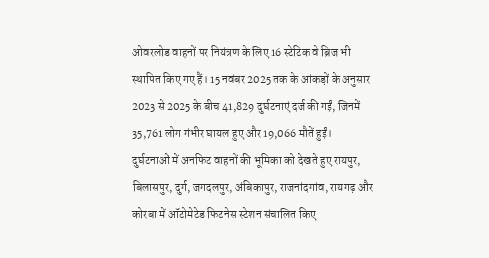ओवरलोड वाहनों पर नियंत्रण के लिए 16 स्टेटिक वे ब्रिज भी स्थापित किए गए हैं। 15 नवंबर 2025 तक के आंकड़ों के अनुसार 2023 से 2025 के बीच 41,829 दुर्घटनाएं दर्ज की गईं, जिनमें 35,761 लोग गंभीर घायल हुए और 19,066 मौतें हुईं।
दुर्घटनाओं में अनफिट वाहनों की भूमिका को देखते हुए रायपुर, बिलासपुर, दुर्ग, जगदलपुर, अंबिकापुर, राजनांदगांव, रायगढ़ और कोरबा में ऑटोमेटेड फिटनेस स्टेशन संचालित किए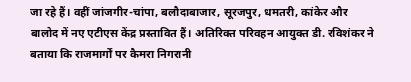जा रहे हैं। वहीं जांजगीर-चांपा, बलौदाबाजार, सूरजपुर, धमतरी, कांकेर और बालोद में नए एटीएस केंद्र प्रस्तावित हैं। अतिरिक्त परिवहन आयुक्त डी. रविशंकर ने बताया कि राजमार्गों पर कैमरा निगरानी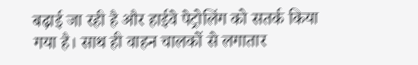बढ़ाई जा रही है और हाईवे पेट्रोलिंग को सतर्क किया गया है। साथ ही वाहन चालकों से लगातार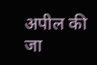अपील की जा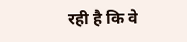रही है कि वे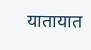यातायात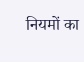नियमों का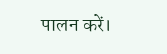पालन करें।